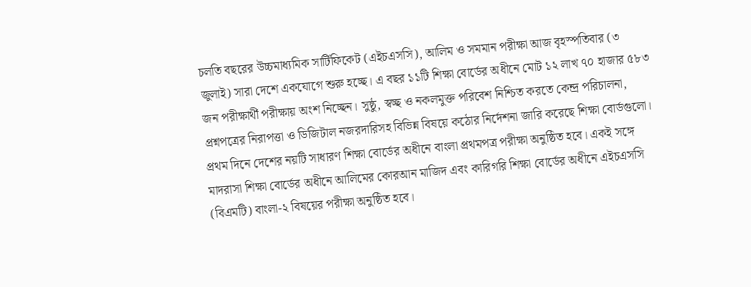চলতি বছরের উচ্চমাধ্যমিক সার্টিফিকেট (এইচএসসি), আলিম ও সমমান পরীক্ষা আজ বৃহস্পতিবার (৩ জুলাই) সারা দেশে একযোগে শুরু হচ্ছে। এ বছর ১১টি শিক্ষা বোর্ডের অধীনে মোট ১২ লাখ ৭০ হাজার ৫৮৩ জন পরীক্ষার্থী পরীক্ষায় অংশ নিচ্ছেন। সুষ্ঠু, স্বচ্ছ ও নকলমুক্ত পরিবেশ নিশ্চিত করতে কেন্দ্র পরিচালনা, প্রশ্নপত্রের নিরাপত্তা ও ডিজিটাল নজরদারিসহ বিভিন্ন বিষয়ে কঠোর নির্দেশনা জারি করেছে শিক্ষা বোর্ডগুলো।
প্রথম দিনে দেশের নয়টি সাধারণ শিক্ষা বোর্ডের অধীনে বাংলা প্রথমপত্র পরীক্ষা অনুষ্ঠিত হবে। একই সঙ্গে মাদরাসা শিক্ষা বোর্ডের অধীনে আলিমের কোরআন মাজিদ এবং কারিগরি শিক্ষা বোর্ডের অধীনে এইচএসসি (বিএমটি) বাংলা-২ বিষয়ের পরীক্ষা অনুষ্ঠিত হবে।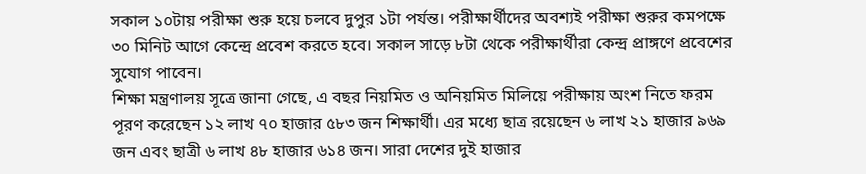সকাল ১০টায় পরীক্ষা শুরু হয়ে চলবে দুপুর ১টা পর্যন্ত। পরীক্ষার্থীদের অবশ্যই পরীক্ষা শুরুর কমপক্ষে ৩০ মিনিট আগে কেন্দ্রে প্রবেশ করতে হবে। সকাল সাড়ে ৮টা থেকে পরীক্ষার্থীরা কেন্দ্র প্রাঙ্গণে প্রবেশের সুযোগ পাবেন।
শিক্ষা মন্ত্রণালয় সূত্রে জানা গেছে, এ বছর নিয়মিত ও অনিয়মিত মিলিয়ে পরীক্ষায় অংশ নিতে ফরম পূরণ করেছেন ১২ লাখ ৭০ হাজার ৫৮৩ জন শিক্ষার্থী। এর মধ্যে ছাত্র রয়েছেন ৬ লাখ ২১ হাজার ৯৬৯ জন এবং ছাত্রী ৬ লাখ ৪৮ হাজার ৬১৪ জন। সারা দেশের দুই হাজার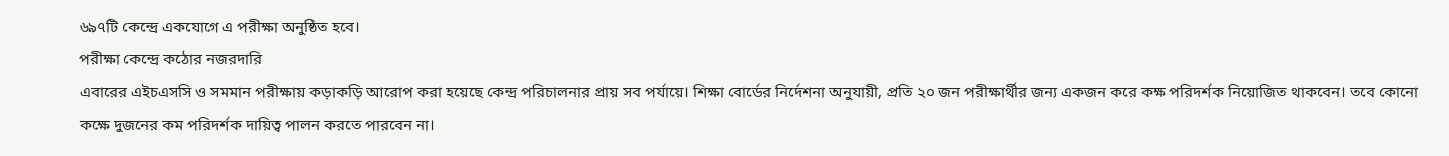৬৯৭টি কেন্দ্রে একযোগে এ পরীক্ষা অনুষ্ঠিত হবে।
পরীক্ষা কেন্দ্রে কঠোর নজরদারি
এবারের এইচএসসি ও সমমান পরীক্ষায় কড়াকড়ি আরোপ করা হয়েছে কেন্দ্র পরিচালনার প্রায় সব পর্যায়ে। শিক্ষা বোর্ডের নির্দেশনা অনুযায়ী, প্রতি ২০ জন পরীক্ষার্থীর জন্য একজন করে কক্ষ পরিদর্শক নিয়োজিত থাকবেন। তবে কোনো কক্ষে দুজনের কম পরিদর্শক দায়িত্ব পালন করতে পারবেন না।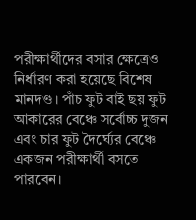পরীক্ষার্থীদের বসার ক্ষেত্রেও নির্ধারণ করা হয়েছে বিশেষ মানদণ্ড। পাঁচ ফুট বাই ছয় ফুট আকারের বেঞ্চে সর্বোচ্চ দুজন এবং চার ফুট দৈর্ঘ্যের বেঞ্চে একজন পরীক্ষার্থী বসতে পারবেন।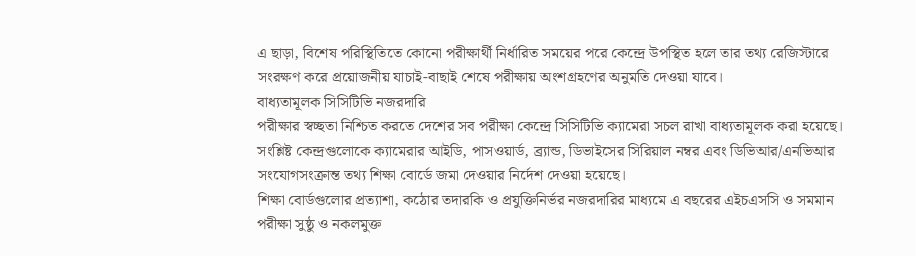এ ছাড়া, বিশেষ পরিস্থিতিতে কোনো পরীক্ষার্থী নির্ধারিত সময়ের পরে কেন্দ্রে উপস্থিত হলে তার তথ্য রেজিস্টারে সংরক্ষণ করে প্রয়োজনীয় যাচাই-বাছাই শেষে পরীক্ষায় অংশগ্রহণের অনুমতি দেওয়া যাবে।
বাধ্যতামূলক সিসিটিভি নজরদারি
পরীক্ষার স্বচ্ছতা নিশ্চিত করতে দেশের সব পরীক্ষা কেন্দ্রে সিসিটিভি ক্যামেরা সচল রাখা বাধ্যতামূলক করা হয়েছে। সংশ্লিষ্ট কেন্দ্রগুলোকে ক্যামেরার আইডি, পাসওয়ার্ড, ব্র্যান্ড, ডিভাইসের সিরিয়াল নম্বর এবং ডিভিআর/এনভিআর সংযোগসংক্রান্ত তথ্য শিক্ষা বোর্ডে জমা দেওয়ার নির্দেশ দেওয়া হয়েছে।
শিক্ষা বোর্ডগুলোর প্রত্যাশা, কঠোর তদারকি ও প্রযুক্তিনির্ভর নজরদারির মাধ্যমে এ বছরের এইচএসসি ও সমমান পরীক্ষা সুষ্ঠু ও নকলমুক্ত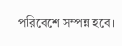পরিবেশে সম্পন্ন হবে।